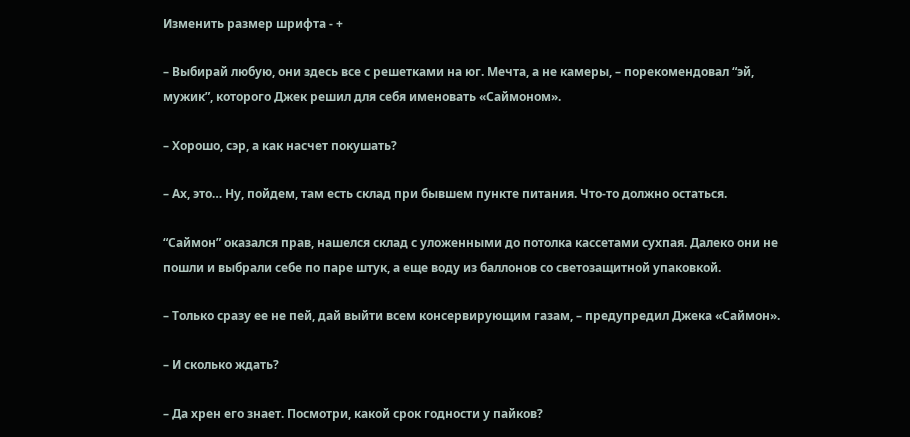Изменить размер шрифта - +

– Выбирай любую, они здесь все с решетками на юг. Мечта, а не камеры, – порекомендовал “эй, мужик”, которого Джек решил для себя именовать «Саймоном».

– Хорошо, сэр, а как насчет покушать?

– Ах, это… Ну, пойдем, там есть склад при бывшем пункте питания. Что-то должно остаться.

“Саймон” оказался прав, нашелся склад с уложенными до потолка кассетами сухпая. Далеко они не пошли и выбрали себе по паре штук, а еще воду из баллонов со светозащитной упаковкой.

– Только сразу ее не пей, дай выйти всем консервирующим газам, – предупредил Джека «Саймон».

– И сколько ждать?

– Да хрен его знает. Посмотри, какой срок годности у пайков?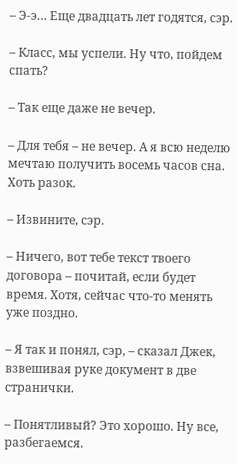– Э-э… Еще двадцать лет годятся, сэр.

– Класс, мы успели. Ну что, пойдем спать?

– Так еще даже не вечер.

– Для тебя – не вечер. А я всю неделю мечтаю получить восемь часов сна. Хоть разок.

– Извините, сэр.

– Ничего, вот тебе текст твоего договора – почитай, если будет время. Хотя, сейчас что-то менять уже поздно.

– Я так и понял, сэр, – сказал Джек, взвешивая руке документ в две странички.

– Понятливый? Это хорошо. Ну все, разбегаемся.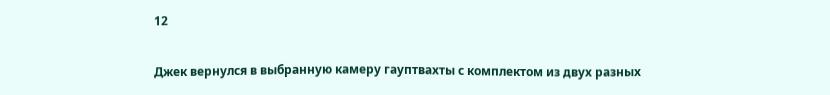12

Джек вернулся в выбранную камеру гауптвахты с комплектом из двух разных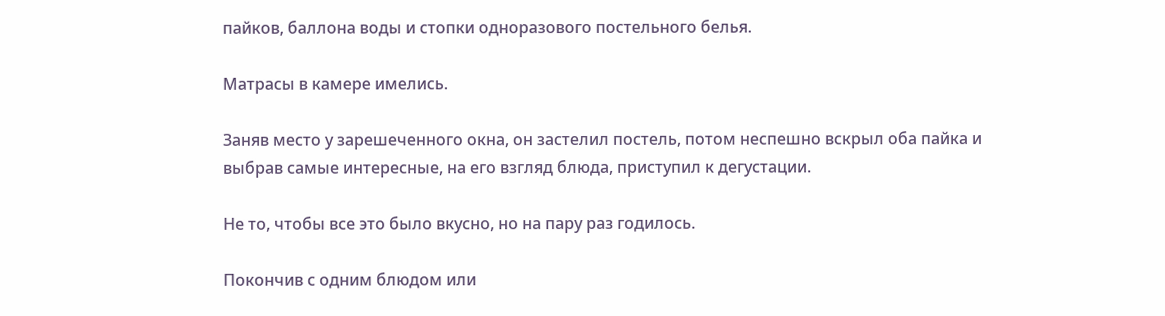пайков, баллона воды и стопки одноразового постельного белья.

Матрасы в камере имелись.

Заняв место у зарешеченного окна, он застелил постель, потом неспешно вскрыл оба пайка и выбрав самые интересные, на его взгляд блюда, приступил к дегустации.

Не то, чтобы все это было вкусно, но на пару раз годилось.

Покончив с одним блюдом или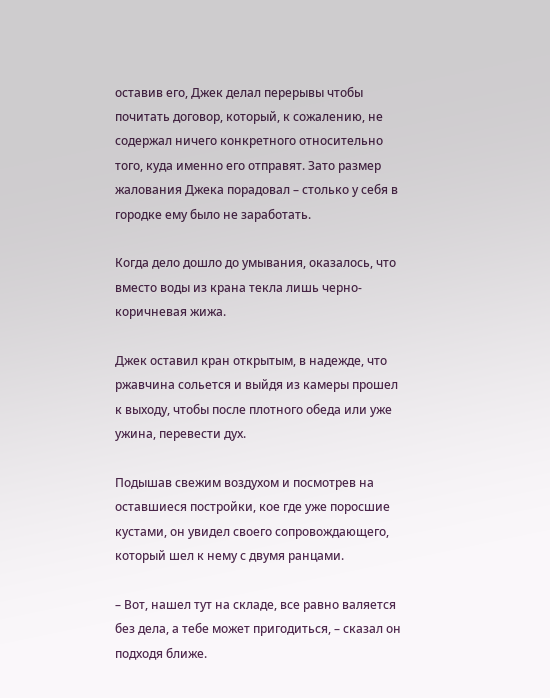оставив его, Джек делал перерывы чтобы почитать договор, который, к сожалению, не содержал ничего конкретного относительно того, куда именно его отправят. Зато размер жалования Джека порадовал – столько у себя в городке ему было не заработать.

Когда дело дошло до умывания, оказалось, что вместо воды из крана текла лишь черно-коричневая жижа.

Джек оставил кран открытым, в надежде, что ржавчина сольется и выйдя из камеры прошел к выходу, чтобы после плотного обеда или уже ужина, перевести дух.

Подышав свежим воздухом и посмотрев на оставшиеся постройки, кое где уже поросшие кустами, он увидел своего сопровождающего, который шел к нему с двумя ранцами.

– Вот, нашел тут на складе, все равно валяется без дела, а тебе может пригодиться, – сказал он подходя ближе.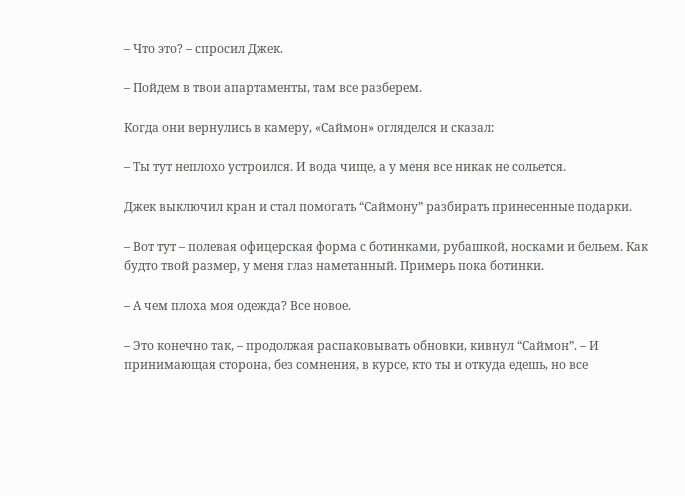– Что это? – спросил Джек.

– Пойдем в твои апартаменты, там все разберем.

Когда они вернулись в камеру, «Саймон» огляделся и сказал:

– Ты тут неплохо устроился. И вода чище, а у меня все никак не сольется.

Джек выключил кран и стал помогать “Саймону” разбирать принесенные подарки.

– Вот тут – полевая офицерская форма с ботинками, рубашкой, носками и бельем. Как будто твой размер, у меня глаз наметанный. Примерь пока ботинки.

– А чем плоха моя одежда? Все новое.

– Это конечно так, – продолжая распаковывать обновки, кивнул “Саймон”. – И принимающая сторона, без сомнения, в курсе, кто ты и откуда едешь, но все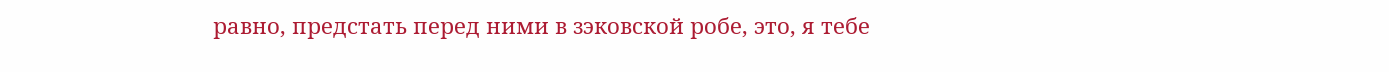равно, предстать перед ними в зэковской робе, это, я тебе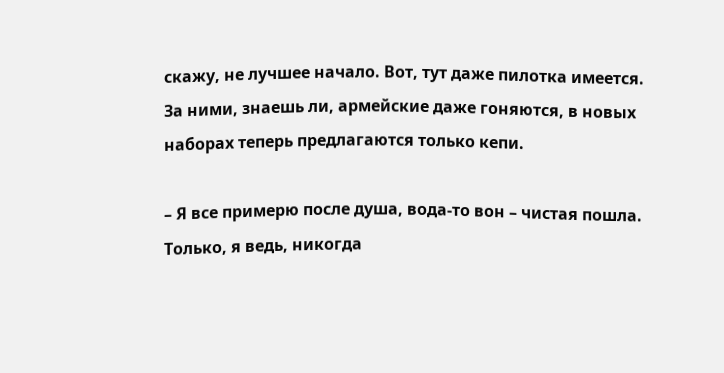скажу, не лучшее начало. Вот, тут даже пилотка имеется. За ними, знаешь ли, армейские даже гоняются, в новых наборах теперь предлагаются только кепи.

– Я все примерю после душа, вода-то вон – чистая пошла. Только, я ведь, никогда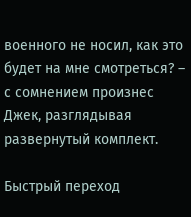военного не носил, как это будет на мне смотреться? – с сомнением произнес Джек, разглядывая развернутый комплект.

Быстрый переход